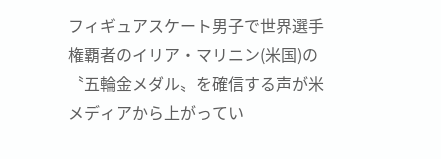フィギュアスケート男子で世界選手権覇者のイリア・マリニン(米国)の〝五輪金メダル〟を確信する声が米メディアから上がってい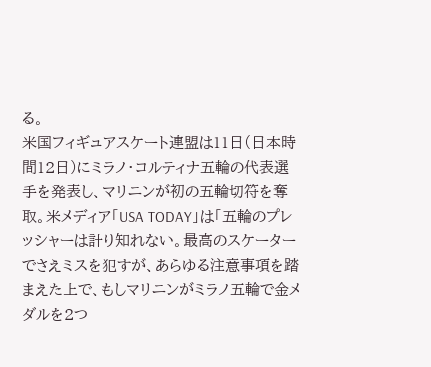る。
米国フィギュアスケート連盟は11日(日本時間12日)にミラノ・コルティナ五輪の代表選手を発表し、マリニンが初の五輪切符を奪取。米メディア「USA TODAY」は「五輪のプレッシャーは計り知れない。最高のスケーターでさえミスを犯すが、あらゆる注意事項を踏まえた上で、もしマリニンがミラノ五輪で金メダルを2つ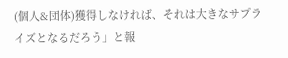(個人&団体)獲得しなければ、それは大きなサプライズとなるだろう」と報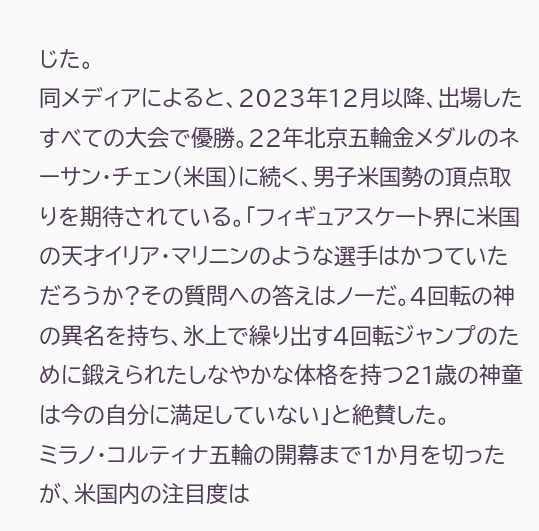じた。
同メディアによると、2023年12月以降、出場したすべての大会で優勝。22年北京五輪金メダルのネーサン・チェン(米国)に続く、男子米国勢の頂点取りを期待されている。「フィギュアスケート界に米国の天才イリア・マリニンのような選手はかつていただろうか?その質問への答えはノーだ。4回転の神の異名を持ち、氷上で繰り出す4回転ジャンプのために鍛えられたしなやかな体格を持つ21歳の神童は今の自分に満足していない」と絶賛した。
ミラノ・コルティナ五輪の開幕まで1か月を切ったが、米国内の注目度は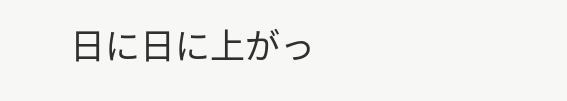日に日に上がっ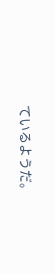ているようだ。